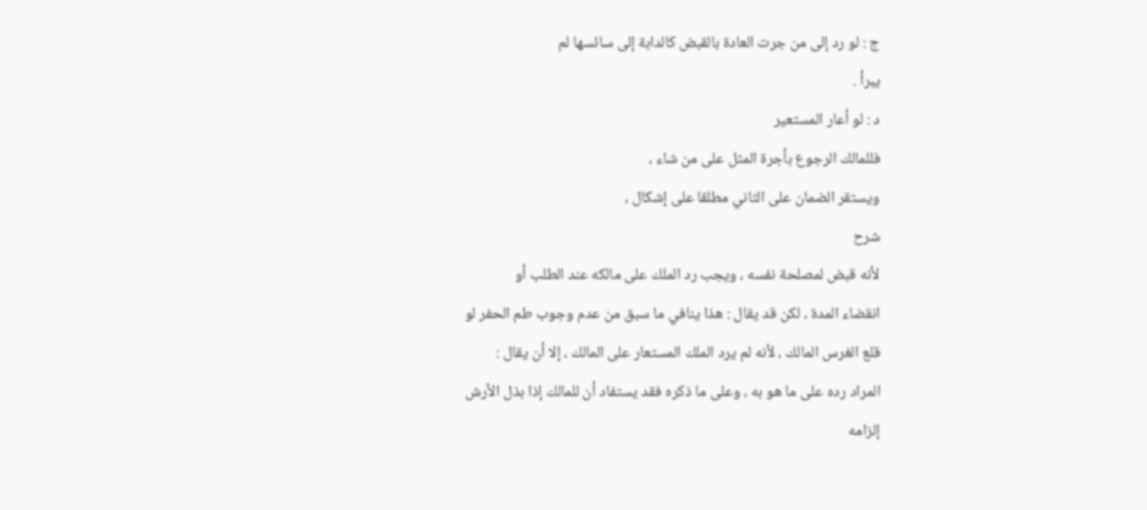ج : لو رد إلى من جرت العادة بالقبض كالدابة إلى سائسها لم
يبرأ .
د : لو أعار المستعير
فللمالك الرجوع بأجرة المثل على من شاء ،
ويستقر الضمان على الثاني مطلقا على إشكال ،
شرح
لأنه قبض لمصلحة نفسه ، ويجب رد الملك على مالكه عند الطلب أو
انقضاء المدة ، لكن قد يقال : هذا ينافي ما سبق من عدم وجوب طم الحفر لو
قلع الغرس المالك ، لأنه لم يرد الملك المستعار على المالك ، إلا أن يقال :
المراد رده على ما هو به ، وعلى ما ذكره فقد يستفاد أن للمالك إذا بذل الأرش
إلزامه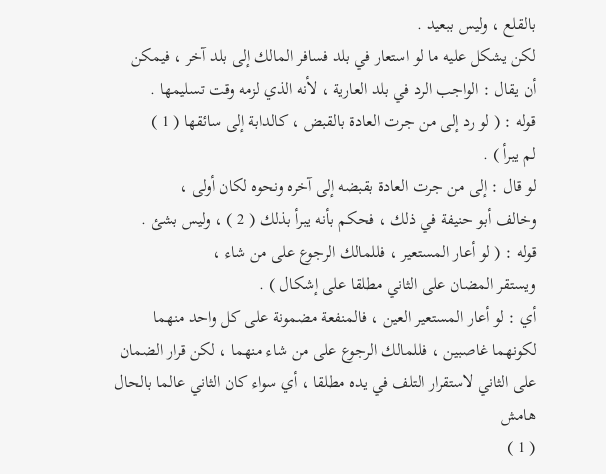بالقلع ، وليس ببعيد .
لكن يشكل عليه ما لو استعار في بلد فسافر المالك إلى بلد آخر ، فيمكن
أن يقال : الواجب الرد في بلد العارية ، لأنه الذي لزمه وقت تسليمها .
قوله : ( لو رد إلى من جرت العادة بالقبض ، كالدابة إلى سائقها ( 1 )
لم يبرأ ) .
لو قال : إلى من جرت العادة بقبضه إلى آخره ونحوه لكان أولى ،
وخالف أبو حنيفة في ذلك ، فحكم بأنه يبرأ بذلك ( 2 ) ، وليس بشئ .
قوله : ( لو أعار المستعير ، فللمالك الرجوع على من شاء ،
ويستقر المضان على الثاني مطلقا على إشكال ) .
أي : لو أعار المستعير العين ، فالمنفعة مضمونة على كل واحد منهما
لكونهما غاصبين ، فللمالك الرجوع على من شاء منهما ، لكن قرار الضمان
على الثاني لاستقرار التلف في يده مطلقا ، أي سواء كان الثاني عالما بالحال
هامش
( 1 )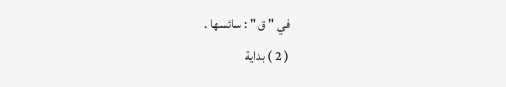في " ق " : سائسها .
( 2 ) بداية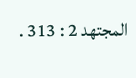المجتهد 2 : 313 .